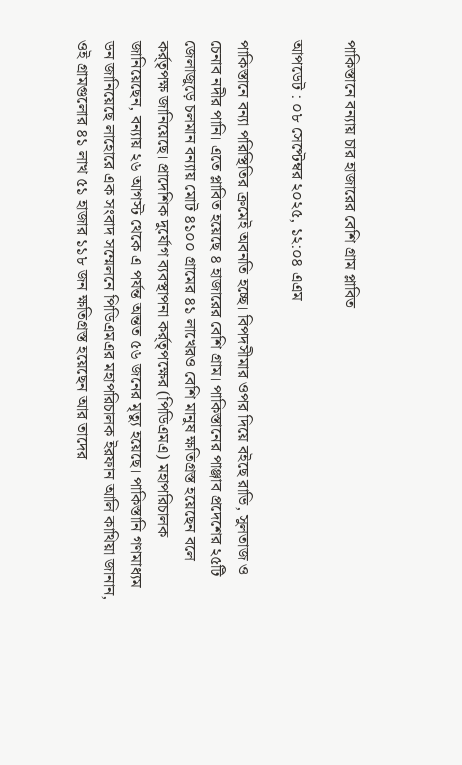পাকিস্তানে বন্যায় চার হাজারের বেশি গ্রাম প্লাবিত

আপডেট : ০৮ সেপ্টেম্বর ২০২৫, ১২:০৪ এএম

পাকিস্তানে বন্যা পরিস্থিতির ক্রমেই অবনতি হচ্ছে। বিপদসীমার ওপর দিয়ে বইছে রাভি, সুলতাজ ও চেনাব নদীর পানি। এতে প্লাবিত হয়েছে ৪ হাজারের বেশি গ্রাম। পাকিস্তানের পাঞ্জাব প্রদেশের ২৫টি জেলাজুড়ে চলমান বন্যায় মোট ৪১০০ গ্রামের ৪১ লাখেরও বেশি মানুষ ক্ষতিগ্রস্ত হয়েছেন বলে কর্র্তৃপক্ষ জানিয়েছে। প্রাদেশিক দুর্যোগ ব্যবস্থাপনা কর্র্তৃপক্ষের (পিডিএমএ) মহাপরিচালক জানিয়েছেন, বন্যায় ২৬ আগস্ট থেকে এ পর্যন্ত অন্তত ৫৬ জনের মৃত্যু হয়েছে। পাকিস্তানি গণমাধ্যম ডন জানিয়েছে লাহোরে এক সংবাদ সম্মেলনে পিডিএমএর মহাপরিচালক ইরফান আলি কাথিয়া জানান, ওই গ্রামগুলোর ৪১ লাখ ৫১ হাজার ১১৮ জন ক্ষতিগ্রস্ত হয়েছেন আর তাদের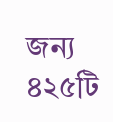জন্য ৪২৫টি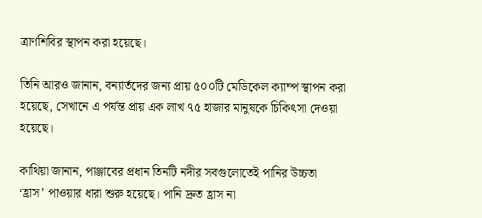ত্রাণশিবির স্থাপন করা হয়েছে।

তিনি আরও জানান, বন্যার্তদের জন্য প্রায় ৫০০টি মেডিকেল ক্যাম্প স্থাপন করা হয়েছে, সেখানে এ পর্যন্ত প্রায় এক লাখ ৭৫ হাজার মানুষকে চিকিৎসা দেওয়া হয়েছে।

কাথিয়া জানান, পাঞ্জাবের প্রধান তিনটি নদীর সবগুলোতেই পানির উচ্চতা ‘হ্রাস’ পাওয়ার ধারা শুরু হয়েছে। পানি দ্রুত হ্রাস না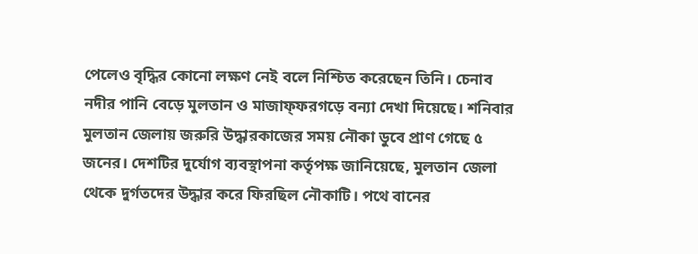পেলেও বৃদ্ধির কোনো লক্ষণ নেই বলে নিশ্চিত করেছেন তিনি। চেনাব নদীর পানি বেড়ে মুলতান ও মাজাফ্ফরগড়ে বন্যা দেখা দিয়েছে। শনিবার মুলতান জেলায় জরুরি উদ্ধারকাজের সময় নৌকা ডুবে প্রাণ গেছে ৫ জনের। দেশটির দুর্যোগ ব্যবস্থাপনা কর্তৃপক্ষ জানিয়েছে, মুলতান জেলা থেকে দুর্গতদের উদ্ধার করে ফিরছিল নৌকাটি। পথে বানের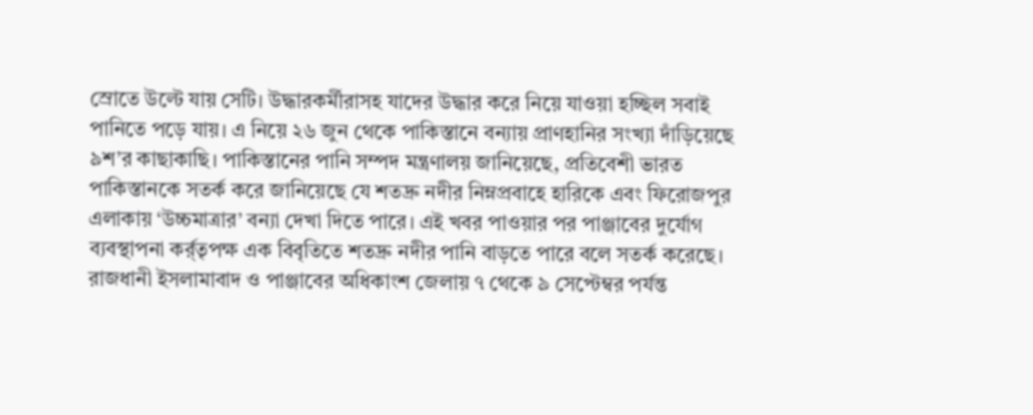স্রোতে উল্টে যায় সেটি। উদ্ধারকর্মীরাসহ যাদের উদ্ধার করে নিয়ে যাওয়া হচ্ছিল সবাই পানিতে পড়ে যায়। এ নিয়ে ২৬ জুন থেকে পাকিস্তানে বন্যায় প্রাণহানির সংখ্যা দাঁড়িয়েছে ৯শ’র কাছাকাছি। পাকিস্তানের পানি সম্পদ মন্ত্রণালয় জানিয়েছে, প্রতিবেশী ভারত পাকিস্তানকে সতর্ক করে জানিয়েছে যে শতদ্রু নদীর নিম্নপ্রবাহে হারিকে এবং ফিরোজপুর এলাকায় ‘উচ্চমাত্রার’ বন্যা দেখা দিতে পারে। এই খবর পাওয়ার পর পাঞ্জাবের দুর্যোগ ব্যবস্থাপনা কর্র্তৃপক্ষ এক বিবৃতিতে শতদ্রু নদীর পানি বাড়তে পারে বলে সতর্ক করেছে। রাজধানী ইসলামাবাদ ও পাঞ্জাবের অধিকাংশ জেলায় ৭ থেকে ৯ সেপ্টেম্বর পর্যন্ত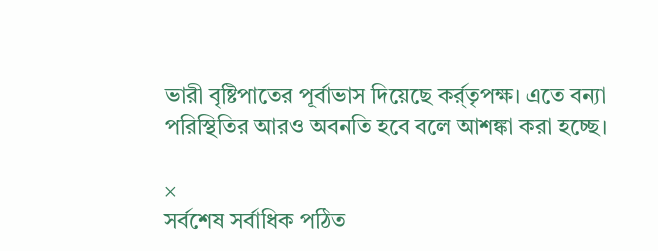ভারী বৃষ্টিপাতের পূর্বাভাস দিয়েছে কর্র্তৃপক্ষ। এতে বন্যা পরিস্থিতির আরও অবনতি হবে বলে আশঙ্কা করা হচ্ছে।

×
সর্বশেষ সর্বাধিক পঠিত